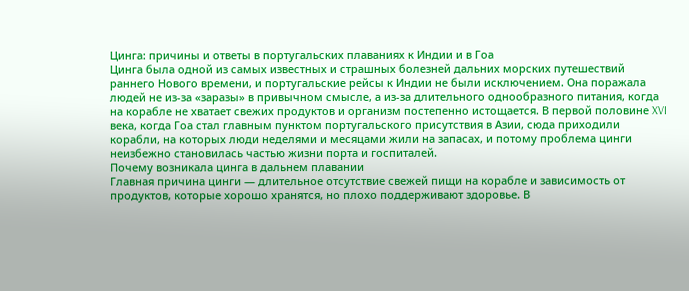Цинга: причины и ответы в португальских плаваниях к Индии и в Гоа
Цинга была одной из самых известных и страшных болезней дальних морских путешествий раннего Нового времени, и португальские рейсы к Индии не были исключением. Она поражала людей не из‑за «заразы» в привычном смысле, а из‑за длительного однообразного питания, когда на корабле не хватает свежих продуктов и организм постепенно истощается. В первой половине XVI века, когда Гоа стал главным пунктом португальского присутствия в Азии, сюда приходили корабли, на которых люди неделями и месяцами жили на запасах, и потому проблема цинги неизбежно становилась частью жизни порта и госпиталей.
Почему возникала цинга в дальнем плавании
Главная причина цинги — длительное отсутствие свежей пищи на корабле и зависимость от продуктов, которые хорошо хранятся, но плохо поддерживают здоровье. В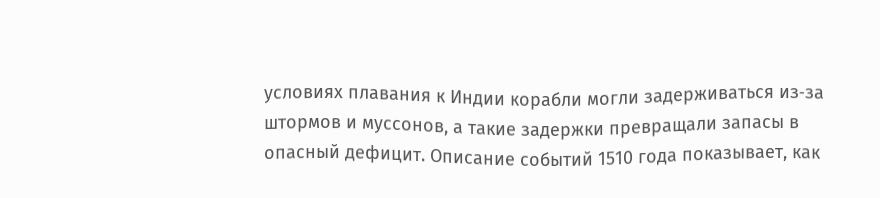условиях плавания к Индии корабли могли задерживаться из‑за штормов и муссонов, а такие задержки превращали запасы в опасный дефицит. Описание событий 1510 года показывает, как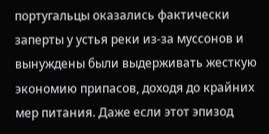португальцы оказались фактически заперты у устья реки из‑за муссонов и вынуждены были выдерживать жесткую экономию припасов, доходя до крайних мер питания. Даже если этот эпизод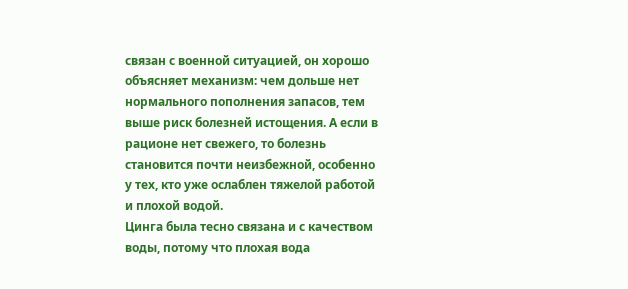связан с военной ситуацией, он хорошо объясняет механизм: чем дольше нет нормального пополнения запасов, тем выше риск болезней истощения. А если в рационе нет свежего, то болезнь становится почти неизбежной, особенно у тех, кто уже ослаблен тяжелой работой и плохой водой.
Цинга была тесно связана и с качеством воды, потому что плохая вода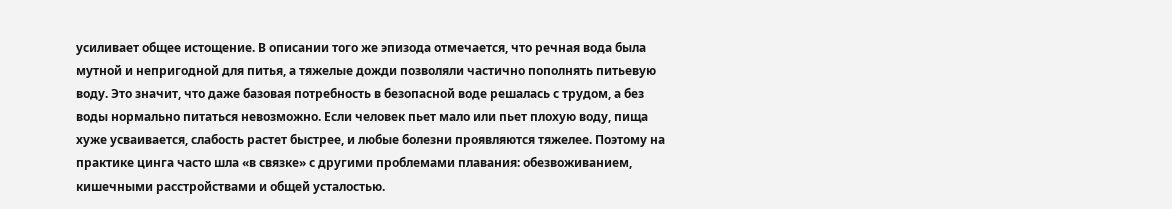усиливает общее истощение. В описании того же эпизода отмечается, что речная вода была мутной и непригодной для питья, а тяжелые дожди позволяли частично пополнять питьевую воду. Это значит, что даже базовая потребность в безопасной воде решалась с трудом, а без воды нормально питаться невозможно. Если человек пьет мало или пьет плохую воду, пища хуже усваивается, слабость растет быстрее, и любые болезни проявляются тяжелее. Поэтому на практике цинга часто шла «в связке» с другими проблемами плавания: обезвоживанием, кишечными расстройствами и общей усталостью.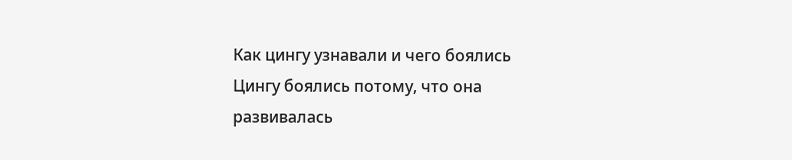Как цингу узнавали и чего боялись
Цингу боялись потому, что она развивалась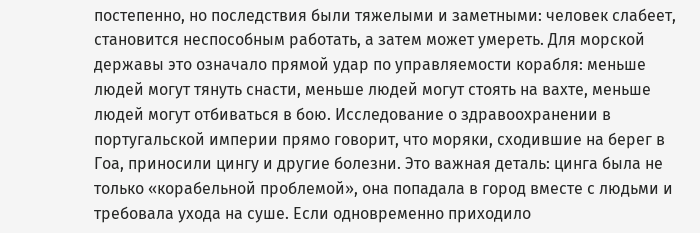постепенно, но последствия были тяжелыми и заметными: человек слабеет, становится неспособным работать, а затем может умереть. Для морской державы это означало прямой удар по управляемости корабля: меньше людей могут тянуть снасти, меньше людей могут стоять на вахте, меньше людей могут отбиваться в бою. Исследование о здравоохранении в португальской империи прямо говорит, что моряки, сходившие на берег в Гоа, приносили цингу и другие болезни. Это важная деталь: цинга была не только «корабельной проблемой», она попадала в город вместе с людьми и требовала ухода на суше. Если одновременно приходило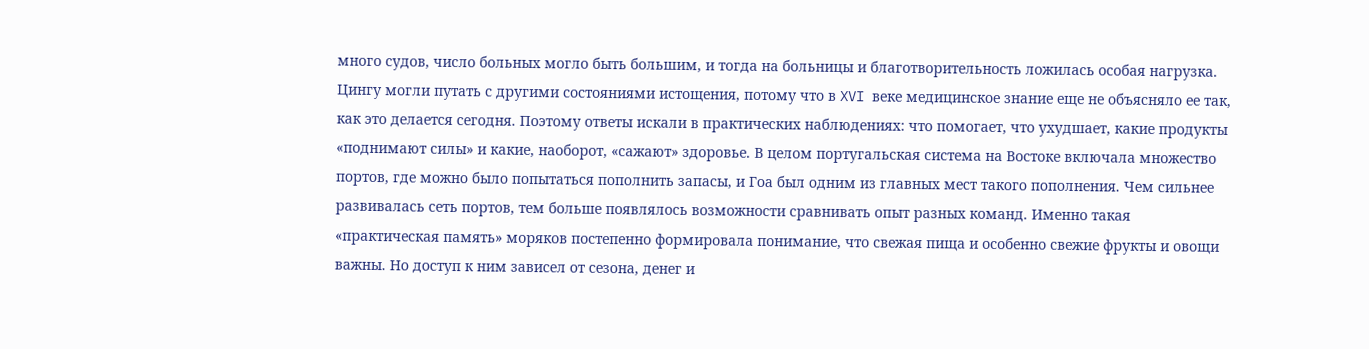много судов, число больных могло быть большим, и тогда на больницы и благотворительность ложилась особая нагрузка.
Цингу могли путать с другими состояниями истощения, потому что в XVI веке медицинское знание еще не объясняло ее так, как это делается сегодня. Поэтому ответы искали в практических наблюдениях: что помогает, что ухудшает, какие продукты «поднимают силы» и какие, наоборот, «сажают» здоровье. В целом португальская система на Востоке включала множество портов, где можно было попытаться пополнить запасы, и Гоа был одним из главных мест такого пополнения. Чем сильнее развивалась сеть портов, тем больше появлялось возможности сравнивать опыт разных команд. Именно такая «практическая память» моряков постепенно формировала понимание, что свежая пища и особенно свежие фрукты и овощи важны. Но доступ к ним зависел от сезона, денег и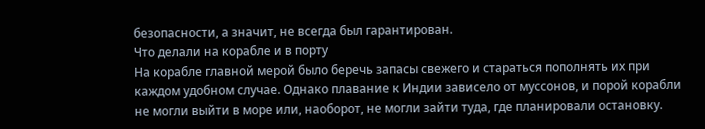безопасности, а значит, не всегда был гарантирован.
Что делали на корабле и в порту
На корабле главной мерой было беречь запасы свежего и стараться пополнять их при каждом удобном случае. Однако плавание к Индии зависело от муссонов, и порой корабли не могли выйти в море или, наоборот, не могли зайти туда, где планировали остановку.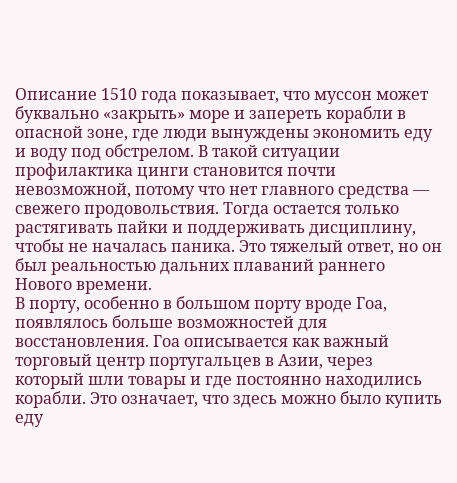Описание 1510 года показывает, что муссон может буквально «закрыть» море и запереть корабли в опасной зоне, где люди вынуждены экономить еду и воду под обстрелом. В такой ситуации профилактика цинги становится почти невозможной, потому что нет главного средства — свежего продовольствия. Тогда остается только растягивать пайки и поддерживать дисциплину, чтобы не началась паника. Это тяжелый ответ, но он был реальностью дальних плаваний раннего Нового времени.
В порту, особенно в большом порту вроде Гоа, появлялось больше возможностей для восстановления. Гоа описывается как важный торговый центр португальцев в Азии, через который шли товары и где постоянно находились корабли. Это означает, что здесь можно было купить еду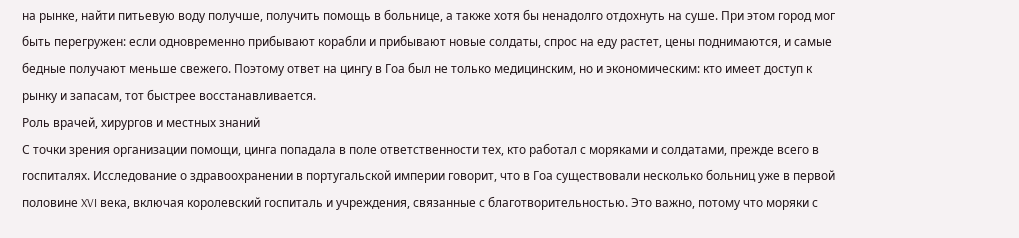на рынке, найти питьевую воду получше, получить помощь в больнице, а также хотя бы ненадолго отдохнуть на суше. При этом город мог быть перегружен: если одновременно прибывают корабли и прибывают новые солдаты, спрос на еду растет, цены поднимаются, и самые бедные получают меньше свежего. Поэтому ответ на цингу в Гоа был не только медицинским, но и экономическим: кто имеет доступ к рынку и запасам, тот быстрее восстанавливается.
Роль врачей, хирургов и местных знаний
С точки зрения организации помощи, цинга попадала в поле ответственности тех, кто работал с моряками и солдатами, прежде всего в госпиталях. Исследование о здравоохранении в португальской империи говорит, что в Гоа существовали несколько больниц уже в первой половине XVI века, включая королевский госпиталь и учреждения, связанные с благотворительностью. Это важно, потому что моряки с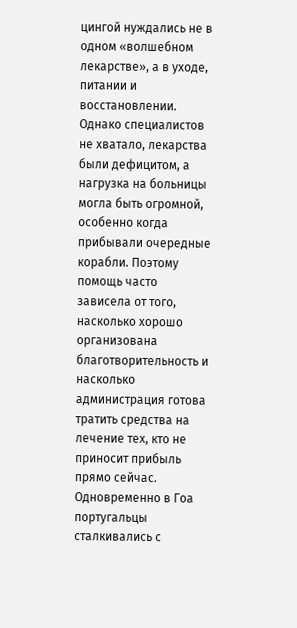цингой нуждались не в одном «волшебном лекарстве», а в уходе, питании и восстановлении. Однако специалистов не хватало, лекарства были дефицитом, а нагрузка на больницы могла быть огромной, особенно когда прибывали очередные корабли. Поэтому помощь часто зависела от того, насколько хорошо организована благотворительность и насколько администрация готова тратить средства на лечение тех, кто не приносит прибыль прямо сейчас.
Одновременно в Гоа португальцы сталкивались с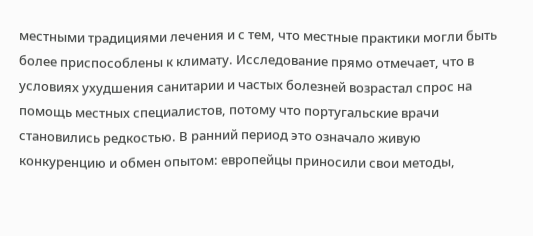местными традициями лечения и с тем, что местные практики могли быть более приспособлены к климату. Исследование прямо отмечает, что в условиях ухудшения санитарии и частых болезней возрастал спрос на помощь местных специалистов, потому что португальские врачи становились редкостью. В ранний период это означало живую конкуренцию и обмен опытом: европейцы приносили свои методы,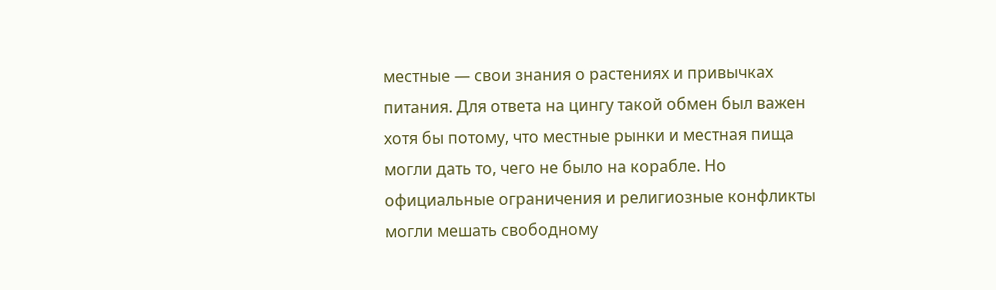местные — свои знания о растениях и привычках питания. Для ответа на цингу такой обмен был важен хотя бы потому, что местные рынки и местная пища могли дать то, чего не было на корабле. Но официальные ограничения и религиозные конфликты могли мешать свободному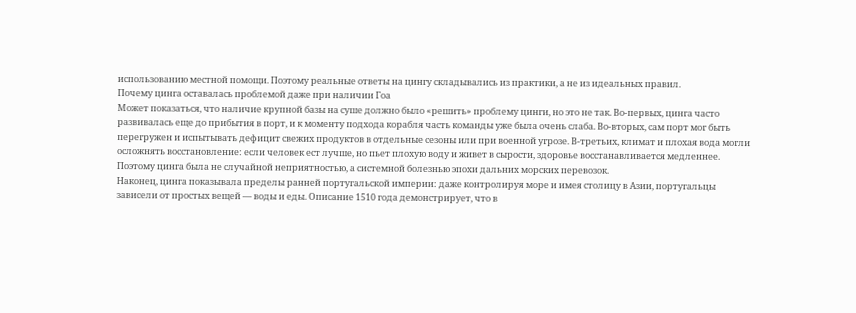использованию местной помощи. Поэтому реальные ответы на цингу складывались из практики, а не из идеальных правил.
Почему цинга оставалась проблемой даже при наличии Гоа
Может показаться, что наличие крупной базы на суше должно было «решить» проблему цинги, но это не так. Во-первых, цинга часто развивалась еще до прибытия в порт, и к моменту подхода корабля часть команды уже была очень слаба. Во-вторых, сам порт мог быть перегружен и испытывать дефицит свежих продуктов в отдельные сезоны или при военной угрозе. В-третьих, климат и плохая вода могли осложнять восстановление: если человек ест лучше, но пьет плохую воду и живет в сырости, здоровье восстанавливается медленнее. Поэтому цинга была не случайной неприятностью, а системной болезнью эпохи дальних морских перевозок.
Наконец, цинга показывала пределы ранней португальской империи: даже контролируя море и имея столицу в Азии, португальцы зависели от простых вещей — воды и еды. Описание 1510 года демонстрирует, что в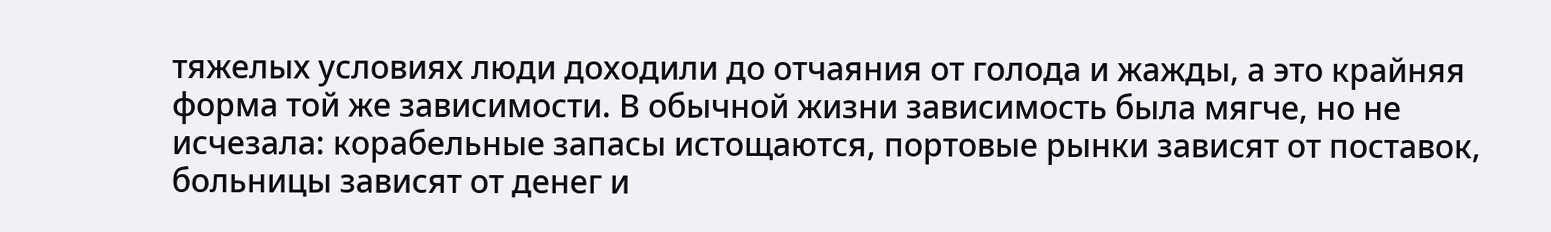тяжелых условиях люди доходили до отчаяния от голода и жажды, а это крайняя форма той же зависимости. В обычной жизни зависимость была мягче, но не исчезала: корабельные запасы истощаются, портовые рынки зависят от поставок, больницы зависят от денег и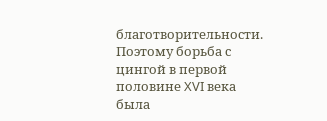благотворительности. Поэтому борьба с цингой в первой половине XVI века была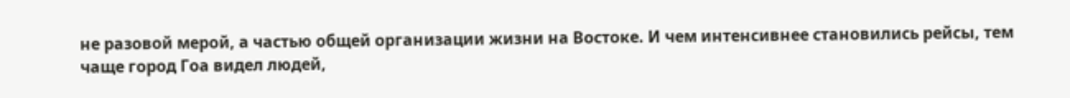не разовой мерой, а частью общей организации жизни на Востоке. И чем интенсивнее становились рейсы, тем чаще город Гоа видел людей,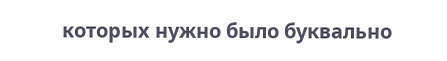которых нужно было буквально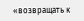«возвращать к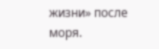жизни» после моря.